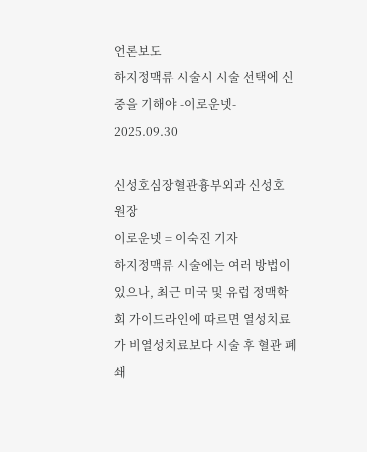언론보도
하지정맥류 시술시 시술 선택에 신중을 기해야 -이로운넷-
2025.09.30

신성호심장혈관흉부외과 신성호 원장
이로운넷 = 이숙진 기자
하지정맥류 시술에는 여러 방법이 있으나, 최근 미국 및 유럽 정맥학회 가이드라인에 따르면 열성치료가 비열성치료보다 시술 후 혈관 폐쇄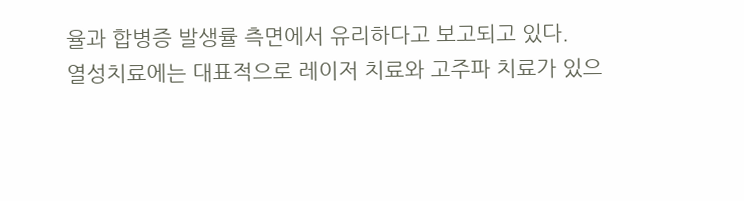율과 합병증 발생률 측면에서 유리하다고 보고되고 있다.
열성치료에는 대표적으로 레이저 치료와 고주파 치료가 있으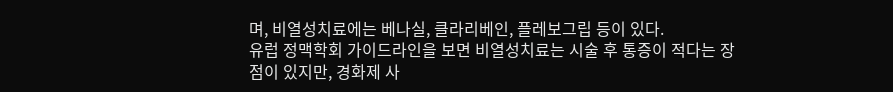며, 비열성치료에는 베나실, 클라리베인, 플레보그립 등이 있다.
유럽 정맥학회 가이드라인을 보면 비열성치료는 시술 후 통증이 적다는 장점이 있지만, 경화제 사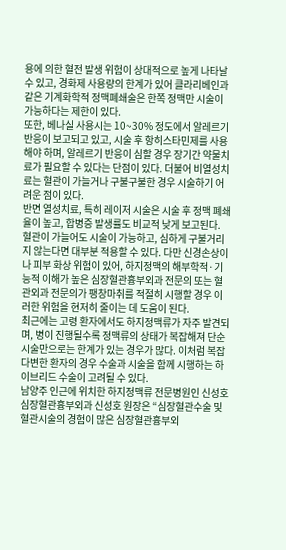용에 의한 혈전 발생 위험이 상대적으로 높게 나타날 수 있고, 경화제 사용량의 한계가 있어 클라리베인과 같은 기계화학적 정맥폐쇄술은 한쪽 정맥만 시술이 가능하다는 제한이 있다.
또한, 베나실 사용시는 10~30% 정도에서 알레르기 반응이 보고되고 있고, 시술 후 항히스타민제를 사용해야 하며, 알레르기 반응이 심할 경우 장기간 약물치료가 필요할 수 있다는 단점이 있다. 더불어 비열성치료는 혈관이 가늘거나 구불구불한 경우 시술하기 어려운 점이 있다.
반면 열성치료, 특히 레이저 시술은 시술 후 정맥 폐쇄율이 높고, 합병증 발생률도 비교적 낮게 보고된다. 혈관이 가늘어도 시술이 가능하고, 심하게 구불거리지 않는다면 대부분 적용할 수 있다. 다만 신경손상이나 피부 화상 위험이 있어, 하지정맥의 해부학적·기능적 이해가 높은 심장혈관흉부외과 전문의 또는 혈관외과 전문의가 팽창마취를 적절히 시행할 경우 이러한 위험을 현저히 줄이는 데 도움이 된다.
최근에는 고령 환자에서도 하지정맥류가 자주 발견되며, 병이 진행될수록 정맥류의 상태가 복잡해져 단순 시술만으로는 한계가 있는 경우가 많다. 이처럼 복잡다변한 환자의 경우 수술과 시술을 함께 시행하는 하이브리드 수술이 고려될 수 있다.
남양주 인근에 위치한 하지정맥류 전문병원인 신성호 심장혈관흉부외과 신성호 원장은 “심장혈관수술 및 혈관시술의 경험이 많은 심장혈관흉부외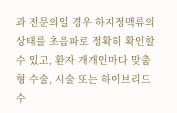과 전문의일 경우 하지정맥류의 상태를 초음파로 정확히 확인할 수 있고, 환자 개개인마다 맞춤형 수술, 시술 또는 하이브리드 수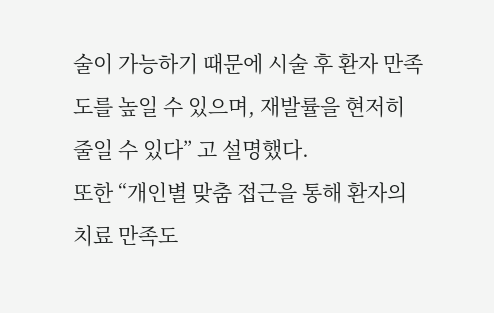술이 가능하기 때문에 시술 후 환자 만족도를 높일 수 있으며, 재발률을 현저히 줄일 수 있다” 고 설명했다.
또한 “개인별 맞춤 접근을 통해 환자의 치료 만족도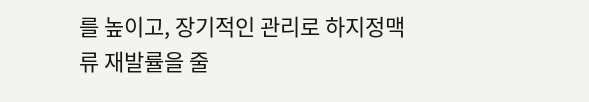를 높이고, 장기적인 관리로 하지정맥류 재발률을 줄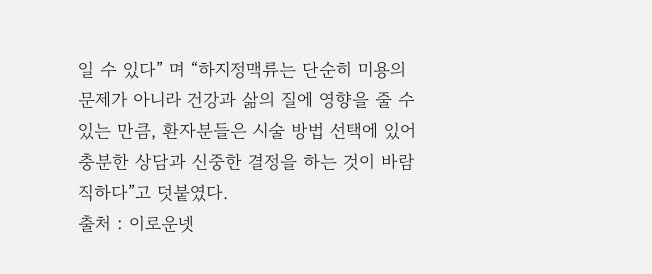일 수 있다” 며 “하지정맥류는 단순히 미용의 문제가 아니라 건강과 삶의 질에 영향을 줄 수 있는 만큼, 환자분들은 시술 방법 선택에 있어 충분한 상담과 신중한 결정을 하는 것이 바람직하다”고 덧붙였다.
출처 : 이로운넷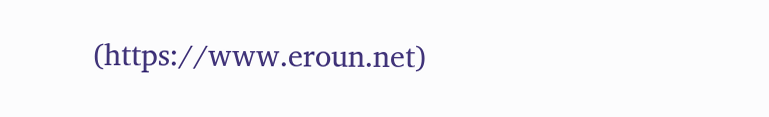(https://www.eroun.net)